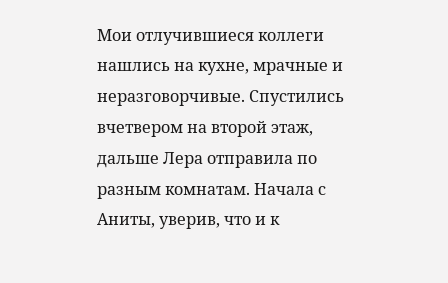Мои отлучившиеся коллеги нашлись на кухне, мрачные и неразговорчивые. Спустились вчетвером на второй этаж, дальше Лера отправила по разным комнатам. Начала с Аниты, уверив, что и к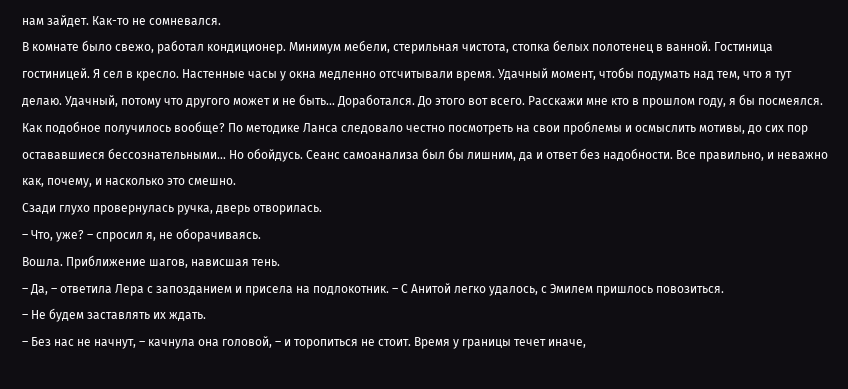нам зайдет. Как-то не сомневался.
В комнате было свежо, работал кондиционер. Минимум мебели, стерильная чистота, стопка белых полотенец в ванной. Гостиница гостиницей. Я сел в кресло. Настенные часы у окна медленно отсчитывали время. Удачный момент, чтобы подумать над тем, что я тут делаю. Удачный, потому что другого может и не быть… Доработался. До этого вот всего. Расскажи мне кто в прошлом году, я бы посмеялся. Как подобное получилось вообще? По методике Ланса следовало честно посмотреть на свои проблемы и осмыслить мотивы, до сих пор остававшиеся бессознательными… Но обойдусь. Сеанс самоанализа был бы лишним, да и ответ без надобности. Все правильно, и неважно как, почему, и насколько это смешно.
Сзади глухо провернулась ручка, дверь отворилась.
– Что, уже? – спросил я, не оборачиваясь.
Вошла. Приближение шагов, нависшая тень.
– Да, – ответила Лера с запозданием и присела на подлокотник. – С Анитой легко удалось, с Эмилем пришлось повозиться.
– Не будем заставлять их ждать.
– Без нас не начнут, – качнула она головой, – и торопиться не стоит. Время у границы течет иначе,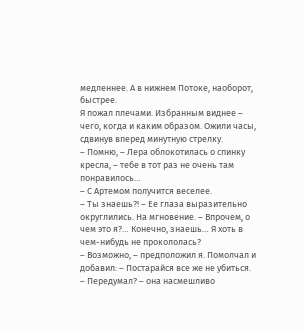медленнее. А в нижнем Потоке, наоборот, быстрее.
Я пожал плечами. Избранным виднее – чего, когда и каким образом. Ожили часы, сдвинув вперед минутную стрелку.
– Помню, – Лера облокотилась о спинку кресла, – тебе в тот раз не очень там понравилось…
– С Артемом получится веселее.
– Ты знаешь?! – Ее глаза выразительно округлились. На мгновение. – Впрочем, о чем это я?… Конечно, знаешь… Я хоть в чем-нибудь не прокололась?
– Возможно, – предположил я. Помолчал и добавил: – Постарайся все же не убиться.
– Передумал? – она насмешливо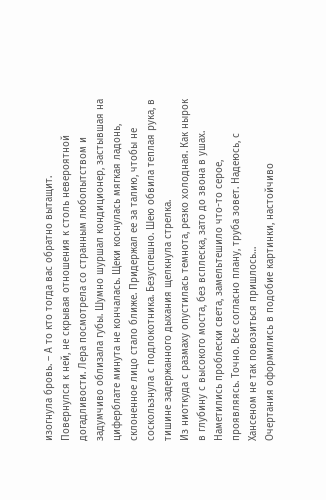изогнула бровь. – А то кто тогда вас обратно вытащит.
Повернулся к ней, не скрывая отношения к столь невероятной догадливости. Лера посмотрела со странным любопытством и задумчиво облизала губы. Шумно шуршал кондиционер, застывшая на циферблате минута не кончалась. Щеки коснулась мягкая ладонь, склоненное лицо стало ближе. Придержал ее за талию, чтобы не соскользнула с подлокотника. Безуспешно. Шею обвила теплая рука, в тишине задержанного дыхания щелкнула стрелка.
Из ниоткуда с размаху опустилась темнота, резко холодная. Как нырок в глубину с высокого моста, без всплеска, зато до звона в ушах. Наметились проблески света, замельтешило что-то серое, проявляясь. Точно. Все согласно плану, труба зовет. Надеюсь, с Хансеном не так повозиться пришлось…
Очертания оформились в подобие картинки, настойчиво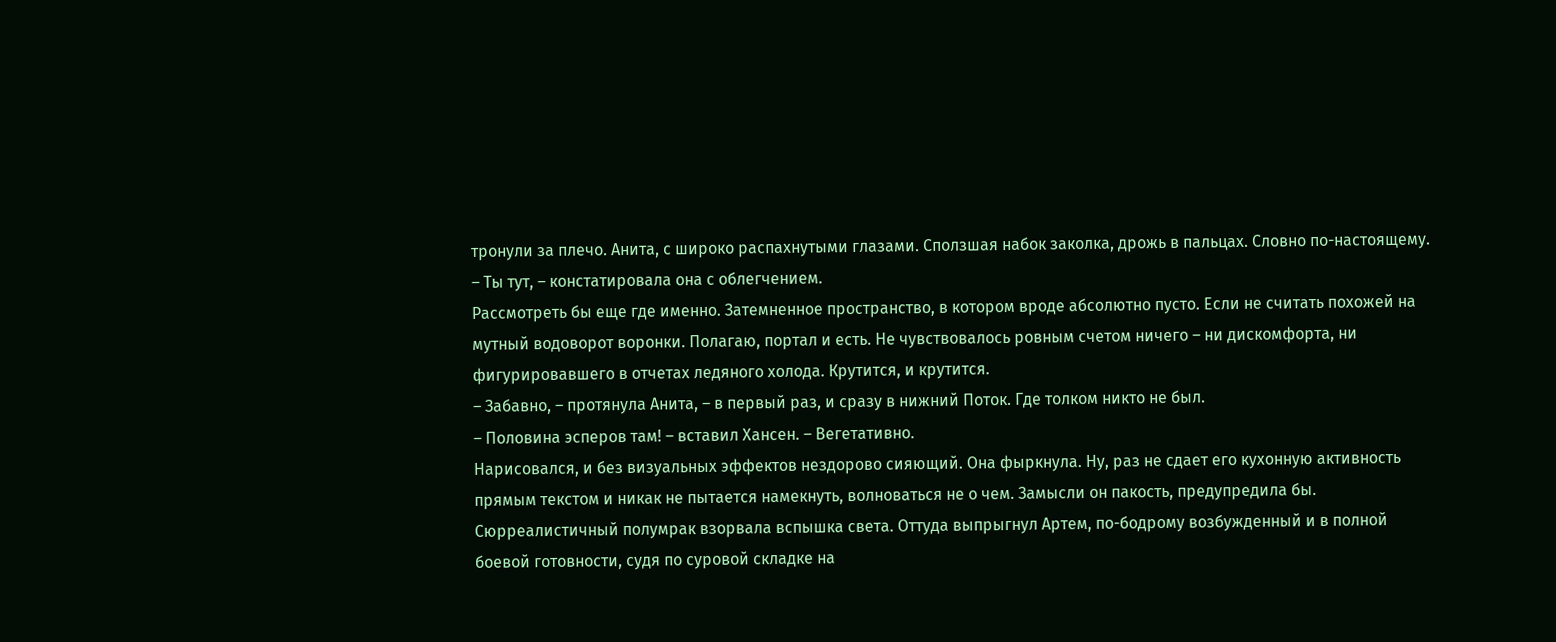тронули за плечо. Анита, с широко распахнутыми глазами. Сползшая набок заколка, дрожь в пальцах. Словно по-настоящему.
– Ты тут, – констатировала она с облегчением.
Рассмотреть бы еще где именно. Затемненное пространство, в котором вроде абсолютно пусто. Если не считать похожей на мутный водоворот воронки. Полагаю, портал и есть. Не чувствовалось ровным счетом ничего – ни дискомфорта, ни фигурировавшего в отчетах ледяного холода. Крутится, и крутится.
– Забавно, – протянула Анита, – в первый раз, и сразу в нижний Поток. Где толком никто не был.
– Половина эсперов там! – вставил Хансен. – Вегетативно.
Нарисовался, и без визуальных эффектов нездорово сияющий. Она фыркнула. Ну, раз не сдает его кухонную активность прямым текстом и никак не пытается намекнуть, волноваться не о чем. Замысли он пакость, предупредила бы.
Сюрреалистичный полумрак взорвала вспышка света. Оттуда выпрыгнул Артем, по-бодрому возбужденный и в полной боевой готовности, судя по суровой складке на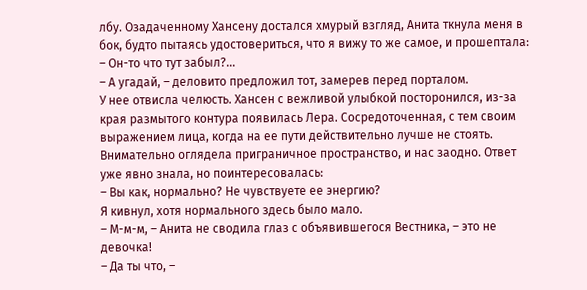лбу. Озадаченному Хансену достался хмурый взгляд, Анита ткнула меня в бок, будто пытаясь удостовериться, что я вижу то же самое, и прошептала:
– Он-то что тут забыл?…
– А угадай, – деловито предложил тот, замерев перед порталом.
У нее отвисла челюсть. Хансен с вежливой улыбкой посторонился, из-за края размытого контура появилась Лера. Сосредоточенная, с тем своим выражением лица, когда на ее пути действительно лучше не стоять. Внимательно оглядела приграничное пространство, и нас заодно. Ответ уже явно знала, но поинтересовалась:
– Вы как, нормально? Не чувствуете ее энергию?
Я кивнул, хотя нормального здесь было мало.
– М-м-м, – Анита не сводила глаз с объявившегося Вестника, – это не девочка!
– Да ты что, –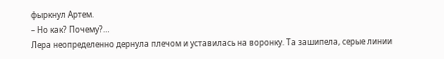фыркнул Артем.
– Но как? Почему?…
Лера неопределенно дернула плечом и уставилась на воронку. Та зашипела, серые линии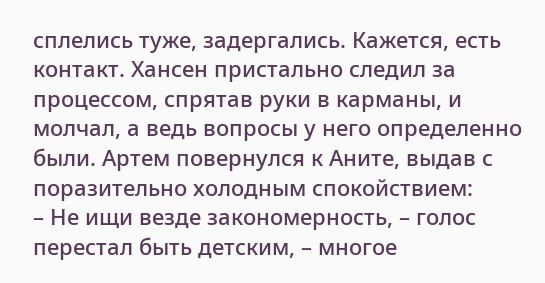сплелись туже, задергались. Кажется, есть контакт. Хансен пристально следил за процессом, спрятав руки в карманы, и молчал, а ведь вопросы у него определенно были. Артем повернулся к Аните, выдав с поразительно холодным спокойствием:
– Не ищи везде закономерность, – голос перестал быть детским, – многое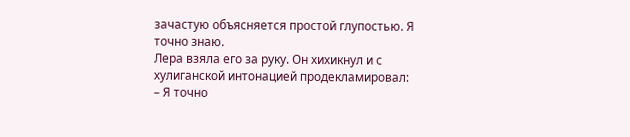зачастую объясняется простой глупостью. Я точно знаю.
Лера взяла его за руку. Он хихикнул и с хулиганской интонацией продекламировал:
– Я точно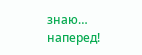знаю… наперед!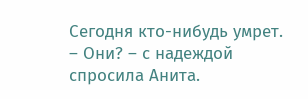Сегодня кто-нибудь умрет.
– Они? – с надеждой спросила Анита.